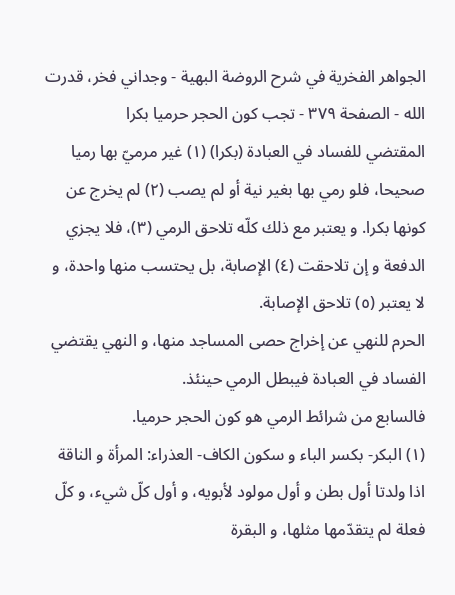الجواهر الفخرية في شرح الروضة البهية - وجداني فخر، قدرت الله - الصفحة ٣٧٩ - تجب كون الحجر حرميا بكرا
المقتضي للفساد في العبادة (بكرا) (١) غير مرميّ بها رميا صحيحا، فلو رمي بها بغير نية أو لم يصب (٢) لم يخرج عن كونها بكرا. و يعتبر مع ذلك كلّه تلاحق الرمي (٣)، فلا يجزي الدفعة و إن تلاحقت (٤) الإصابة، بل يحتسب منها واحدة، و لا يعتبر (٥) تلاحق الإصابة.
الحرم للنهي عن إخراج حصى المساجد منها، و النهي يقتضي الفساد في العبادة فيبطل الرمي حينئذ.
فالسابع من شرائط الرمي هو كون الحجر حرميا.
(١) البكر- بكسر الباء و سكون الكاف- العذراء: المرأة و الناقة اذا ولدتا أول بطن و أول مولود لأبويه، و أول كلّ شيء، و كلّ فعلة لم يتقدّمها مثلها، و البقرة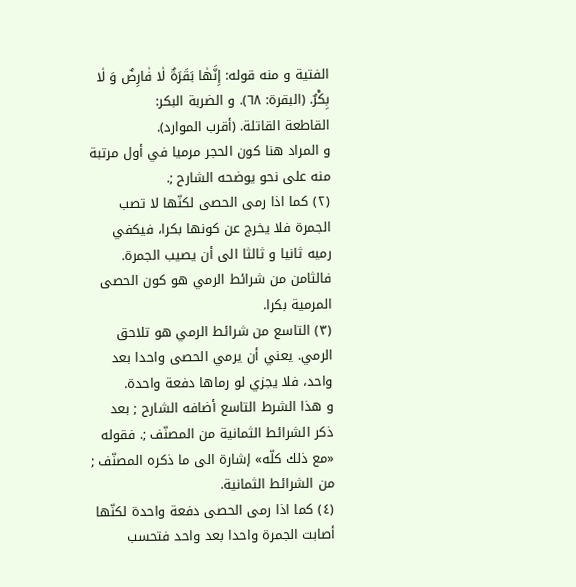الفتية و منه قوله: إِنَّهٰا بَقَرَةٌ لٰا فٰارِضٌ وَ لٰا بِكْرٌ. (البقرة: ٦٨). و الضربة البكر:
القاطعة القاتلة. (أقرب الموارد).
و المراد هنا كون الحجر مرميا في أول مرتبة منه على نحو يوضحه الشارح ;.
(٢) كما اذا رمى الحصى لكنّها لا تصب الجمرة فلا يخرج عن كونها بكرا، فيكفي رميه ثانيا و ثالثا الى أن يصيب الجمرة.
فالثامن من شرائط الرمي هو كون الحصى المرمية بكرا.
(٣) التاسع من شرائط الرمي هو تلاحق الرمي. يعني أن يرمي الحصى واحدا بعد واحد، فلا يجزي لو رماها دفعة واحدة.
و هذا الشرط التاسع أضافه الشارح ; بعد ذكر الشرائط الثمانية من المصنّف ;. فقوله «مع ذلك كلّه» إشارة الى ما ذكره المصنّف ; من الشرائط الثمانية.
(٤) كما اذا رمى الحصى دفعة واحدة لكنّها أصابت الجمرة واحدا بعد واحد فتحسب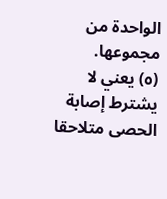الواحدة من مجموعها.
(٥) يعني لا يشترط إصابة الحصى متلاحقا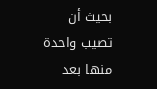بحيث أن تصيب واحدة منها بعد